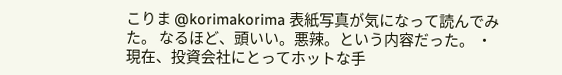こりま @korimakorima 表紙写真が気になって読んでみた。 なるほど、頭いい。悪辣。という内容だった。 ・現在、投資会社にとってホットな手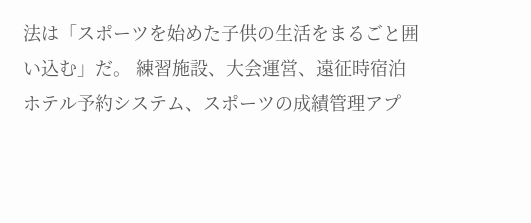法は「スポーツを始めた子供の生活をまるごと囲い込む」だ。 練習施設、大会運営、遠征時宿泊ホテル予約システム、スポーツの成績管理アプ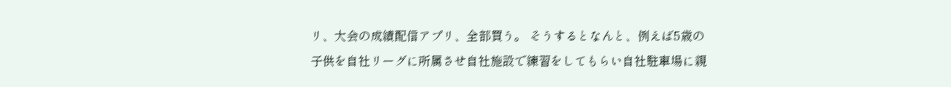リ、大会の成績配信アプリ、全部買う。 そうするとなんと、例えば5歳の子供を自社リーグに所属させ自社施設で練習をしてもらい自社駐車場に親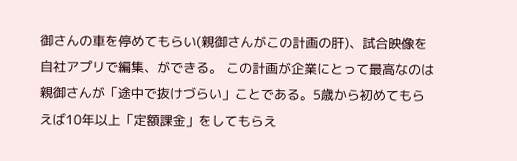御さんの車を停めてもらい(親御さんがこの計画の肝)、試合映像を自社アプリで編集、ができる。 この計画が企業にとって最高なのは親御さんが「途中で抜けづらい」ことである。5歳から初めてもらえば10年以上「定額課金」をしてもらえ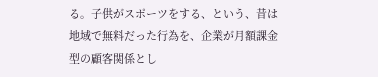る。子供がスポーツをする、という、昔は地域で無料だった行為を、企業が月額課金型の顧客関係とし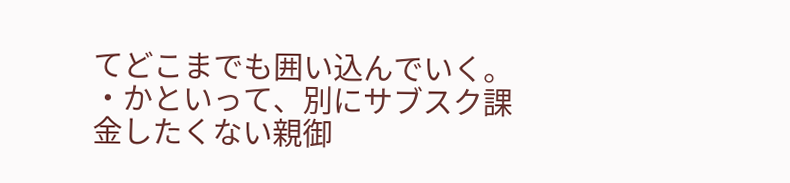てどこまでも囲い込んでいく。 ・かといって、別にサブスク課金したくない親御